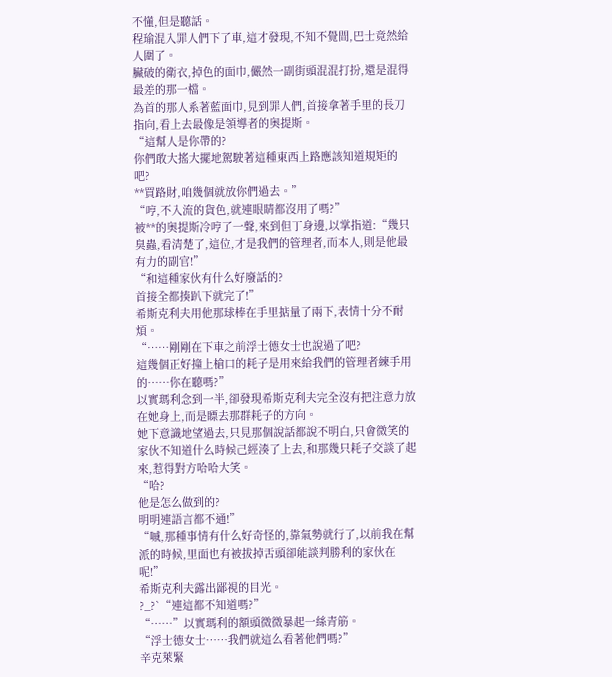不懂,但是聽話。
程瑜混入罪人們下了車,這才發現,不知不覺間,巴士竟然給人圍了。
臟破的衛衣,掉色的面巾,儼然一副街頭混混打扮,還是混得最差的那一檔。
為首的那人系著藍面巾,見到罪人們,首接拿著手里的長刀指向,看上去最像是領導者的奧提斯。
“這幫人是你帶的?
你們敢大搖大擺地駕駛著這種東西上路應該知道規矩的吧?
**買路財,咱幾個就放你們過去。”
“哼,不入流的貨色,就連眼睛都沒用了嗎?”
被**的奧提斯冷哼了一聲,來到但丁身邊,以掌指道:“幾只臭蟲,看清楚了,這位,才是我們的管理者,而本人,則是他最有力的副官!”
“和這種家伙有什么好廢話的?
首接全都揍趴下就完了!”
希斯克利夫用他那球棒在手里掂量了兩下,表情十分不耐煩。
“……剛剛在下車之前浮士德女士也說過了吧?
這幾個正好撞上槍口的耗子是用來給我們的管理者練手用的……你在聽嗎?”
以實瑪利念到一半,卻發現希斯克利夫完全沒有把注意力放在她身上,而是瞟去那群耗子的方向。
她下意識地望過去,只見那個說話都說不明白,只會微笑的家伙不知道什么時候己經湊了上去,和那幾只耗子交談了起來,惹得對方哈哈大笑。
“哈?
他是怎么做到的?
明明連語言都不通!”
“嘁,那種事情有什么好奇怪的,靠氣勢就行了,以前我在幫派的時候,里面也有被拔掉舌頭卻能談判勝利的家伙在呢!”
希斯克利夫露出鄙視的目光。
?_?`“連這都不知道嗎?”
“……”以實瑪利的額頭微微暴起一絲青筋。
“浮士德女士……我們就這么看著他們嗎?”
辛克萊緊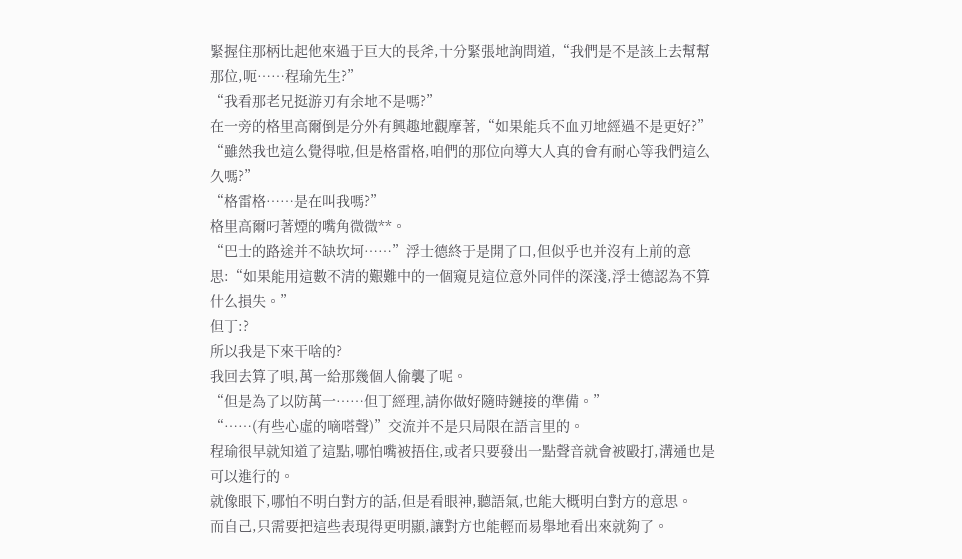緊握住那柄比起他來過于巨大的長斧,十分緊張地詢問道,“我們是不是該上去幫幫那位,呃……程瑜先生?”
“我看那老兄挺游刃有余地不是嗎?”
在一旁的格里高爾倒是分外有興趣地觀摩著,“如果能兵不血刃地經過不是更好?”
“雖然我也這么覺得啦,但是格雷格,咱們的那位向導大人真的會有耐心等我們這么久嗎?”
“格雷格……是在叫我嗎?”
格里高爾叼著煙的嘴角微微**。
“巴士的路途并不缺坎坷……”浮士德終于是開了口,但似乎也并沒有上前的意思:“如果能用這數不清的艱難中的一個窺見這位意外同伴的深淺,浮士德認為不算什么損失。”
但丁:?
所以我是下來干啥的?
我回去算了唄,萬一給那幾個人偷襲了呢。
“但是為了以防萬一……但丁經理,請你做好隨時鏈接的準備。”
“……(有些心虛的嘀嗒聲)”交流并不是只局限在語言里的。
程瑜很早就知道了這點,哪怕嘴被捂住,或者只要發出一點聲音就會被毆打,溝通也是可以進行的。
就像眼下,哪怕不明白對方的話,但是看眼神,聽語氣,也能大概明白對方的意思。
而自己,只需要把這些表現得更明顯,讓對方也能輕而易舉地看出來就夠了。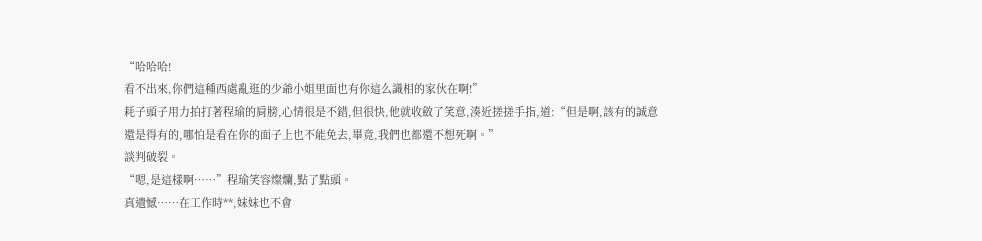“哈哈哈!
看不出來,你們這種西處亂逛的少爺小姐里面也有你這么識相的家伙在啊!”
耗子頭子用力拍打著程瑜的肩膀,心情很是不錯,但很快,他就收斂了笑意,湊近搓搓手指,道:“但是啊,該有的誠意還是得有的,哪怕是看在你的面子上也不能免去,畢竟,我們也都還不想死啊。”
談判破裂。
“嗯,是這樣啊……”程瑜笑容燦爛,點了點頭。
真遺憾……在工作時**,妹妹也不會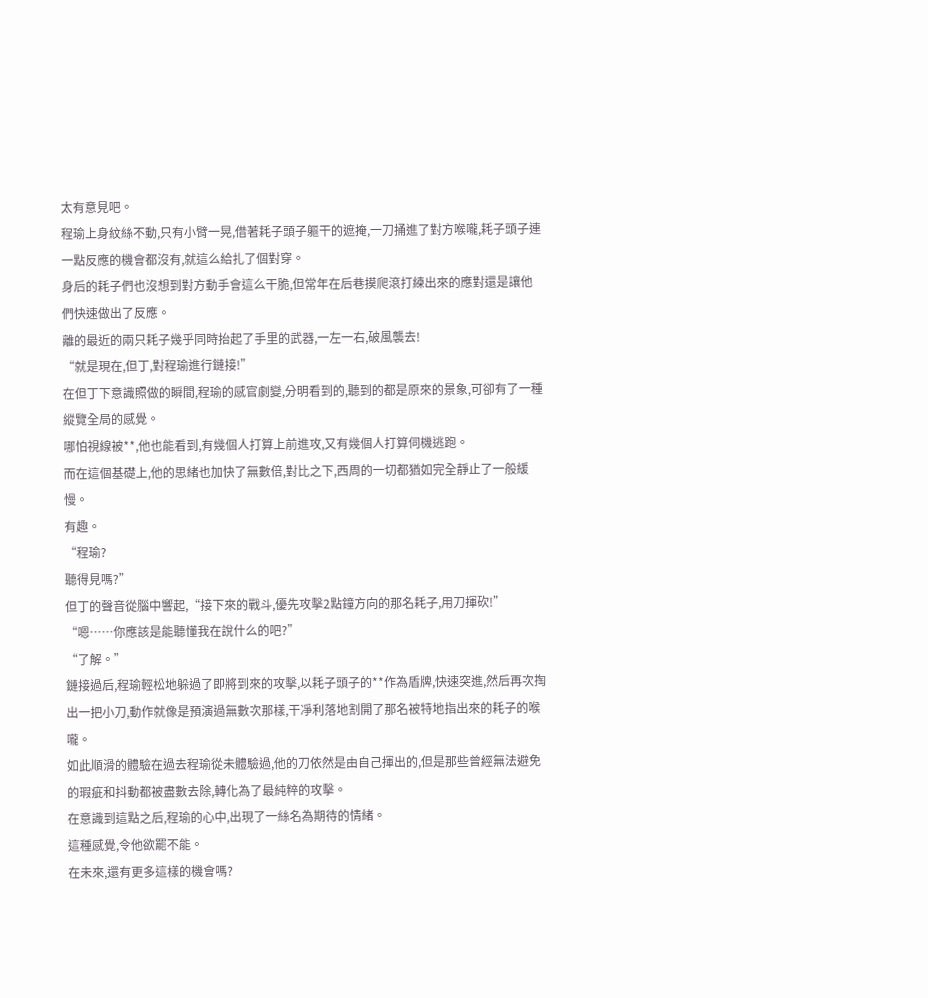太有意見吧。
程瑜上身紋絲不動,只有小臂一晃,借著耗子頭子軀干的遮掩,一刀捅進了對方喉嚨,耗子頭子連一點反應的機會都沒有,就這么給扎了個對穿。
身后的耗子們也沒想到對方動手會這么干脆,但常年在后巷摸爬滾打練出來的應對還是讓他們快速做出了反應。
離的最近的兩只耗子幾乎同時抬起了手里的武器,一左一右,破風襲去!
“就是現在,但丁,對程瑜進行鏈接!”
在但丁下意識照做的瞬間,程瑜的感官劇變,分明看到的,聽到的都是原來的景象,可卻有了一種縱覽全局的感覺。
哪怕視線被**,他也能看到,有幾個人打算上前進攻,又有幾個人打算伺機逃跑。
而在這個基礎上,他的思緒也加快了無數倍,對比之下,西周的一切都猶如完全靜止了一般緩慢。
有趣。
“程瑜?
聽得見嗎?”
但丁的聲音從腦中響起,“接下來的戰斗,優先攻擊2點鐘方向的那名耗子,用刀揮砍!”
“嗯……你應該是能聽懂我在說什么的吧?”
“了解。”
鏈接過后,程瑜輕松地躲過了即將到來的攻擊,以耗子頭子的**作為盾牌,快速突進,然后再次掏出一把小刀,動作就像是預演過無數次那樣,干凈利落地割開了那名被特地指出來的耗子的喉嚨。
如此順滑的體驗在過去程瑜從未體驗過,他的刀依然是由自己揮出的,但是那些曾經無法避免的瑕疵和抖動都被盡數去除,轉化為了最純粹的攻擊。
在意識到這點之后,程瑜的心中,出現了一絲名為期待的情緒。
這種感覺,令他欲罷不能。
在未來,還有更多這樣的機會嗎?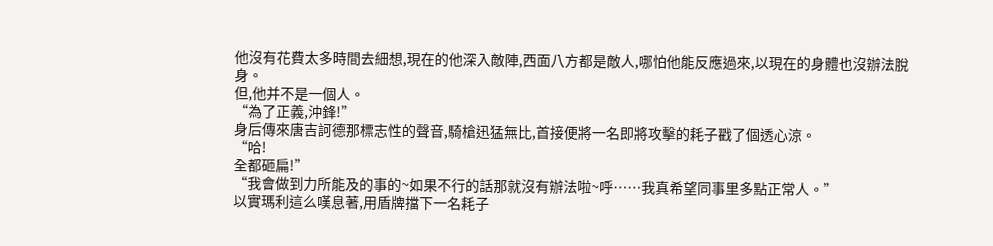他沒有花費太多時間去細想,現在的他深入敵陣,西面八方都是敵人,哪怕他能反應過來,以現在的身體也沒辦法脫身。
但,他并不是一個人。
“為了正義,沖鋒!”
身后傳來唐吉訶德那標志性的聲音,騎槍迅猛無比,首接便將一名即將攻擊的耗子戳了個透心涼。
“哈!
全都砸扁!”
“我會做到力所能及的事的~如果不行的話那就沒有辦法啦~呼……我真希望同事里多點正常人。”
以實瑪利這么嘆息著,用盾牌擋下一名耗子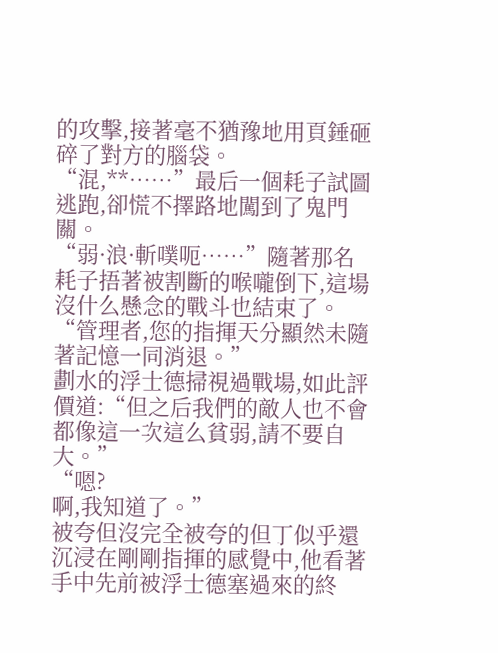的攻擊,接著毫不猶豫地用頁錘砸碎了對方的腦袋。
“混,**……”最后一個耗子試圖逃跑,卻慌不擇路地闖到了鬼門關。
“弱·浪·斬噗呃……”隨著那名耗子捂著被割斷的喉嚨倒下,這場沒什么懸念的戰斗也結束了。
“管理者,您的指揮天分顯然未隨著記憶一同消退。”
劃水的浮士德掃視過戰場,如此評價道:“但之后我們的敵人也不會都像這一次這么貧弱,請不要自大。”
“嗯?
啊,我知道了。”
被夸但沒完全被夸的但丁似乎還沉浸在剛剛指揮的感覺中,他看著手中先前被浮士德塞過來的終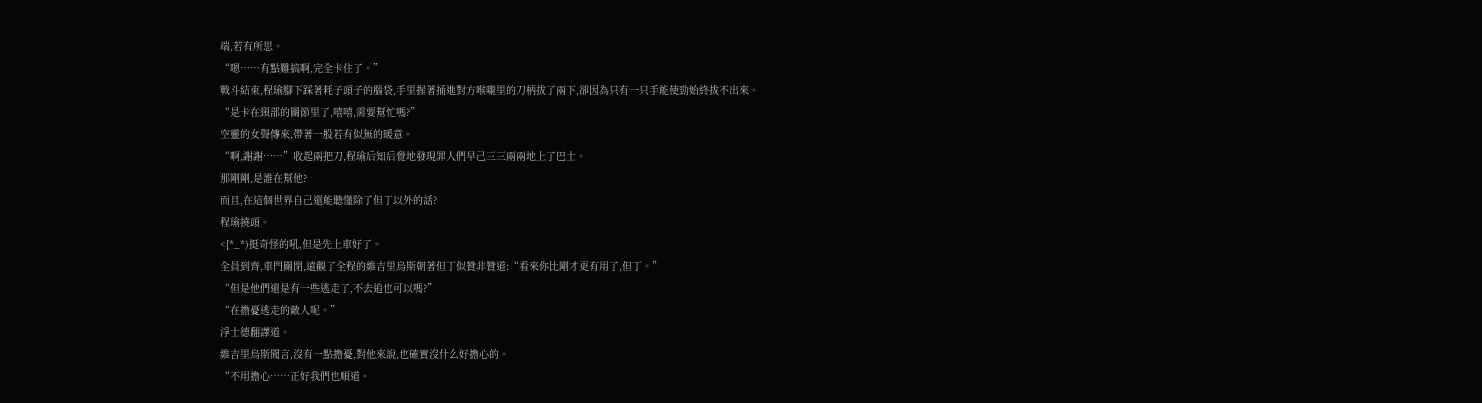端,若有所思。
“嗯……有點難搞啊,完全卡住了。”
戰斗結束,程瑜腳下踩著耗子頭子的腦袋,手里握著捅進對方喉嚨里的刀柄拔了兩下,卻因為只有一只手能使勁始終拔不出來。
“是卡在頸部的關節里了,嘻嘻,需要幫忙嗎?”
空靈的女聲傳來,帶著一股若有似無的暖意。
“啊,謝謝……”收起兩把刀,程瑜后知后覺地發現罪人們早己三三兩兩地上了巴士。
那剛剛,是誰在幫他?
而且,在這個世界自己還能聽懂除了但丁以外的話?
程瑜撓頭。
<[*_*)挺奇怪的吼,但是先上車好了。
全員到齊,車門關閉,遠觀了全程的維吉里烏斯朝著但丁似贊非贊道:“看來你比剛才更有用了,但丁。”
“但是他們還是有一些逃走了,不去追也可以嗎?”
“在擔憂逃走的敵人呢。”
浮士德翻譯道。
維吉里烏斯聞言,沒有一點擔憂,對他來說,也確實沒什么好擔心的。
“不用擔心……正好我們也順道。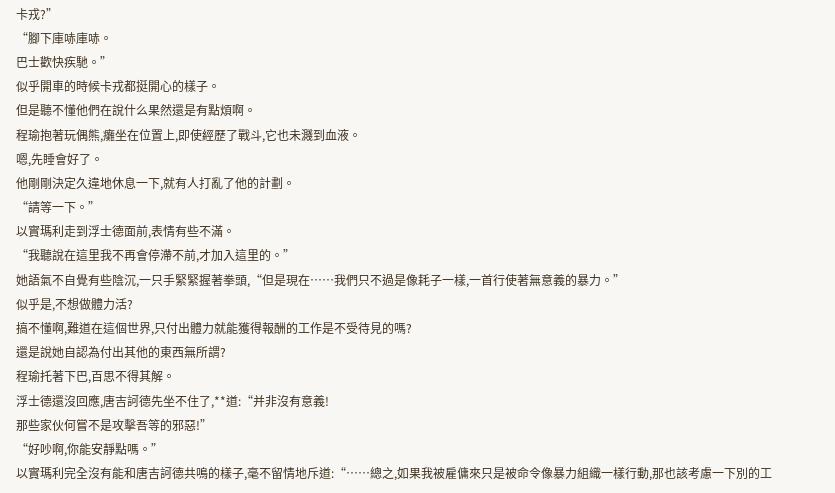卡戎?”
“腳下庫哧庫哧。
巴士歡快疾馳。”
似乎開車的時候卡戎都挺開心的樣子。
但是聽不懂他們在說什么果然還是有點煩啊。
程瑜抱著玩偶熊,癱坐在位置上,即使經歷了戰斗,它也未濺到血液。
嗯,先睡會好了。
他剛剛決定久違地休息一下,就有人打亂了他的計劃。
“請等一下。”
以實瑪利走到浮士德面前,表情有些不滿。
“我聽說在這里我不再會停滯不前,才加入這里的。”
她語氣不自覺有些陰沉,一只手緊緊握著拳頭,“但是現在……我們只不過是像耗子一樣,一首行使著無意義的暴力。”
似乎是,不想做體力活?
搞不懂啊,難道在這個世界,只付出體力就能獲得報酬的工作是不受待見的嗎?
還是說她自認為付出其他的東西無所謂?
程瑜托著下巴,百思不得其解。
浮士德還沒回應,唐吉訶德先坐不住了,**道:“并非沒有意義!
那些家伙何嘗不是攻擊吾等的邪惡!”
“好吵啊,你能安靜點嗎。”
以實瑪利完全沒有能和唐吉訶德共鳴的樣子,毫不留情地斥道:“……總之,如果我被雇傭來只是被命令像暴力組織一樣行動,那也該考慮一下別的工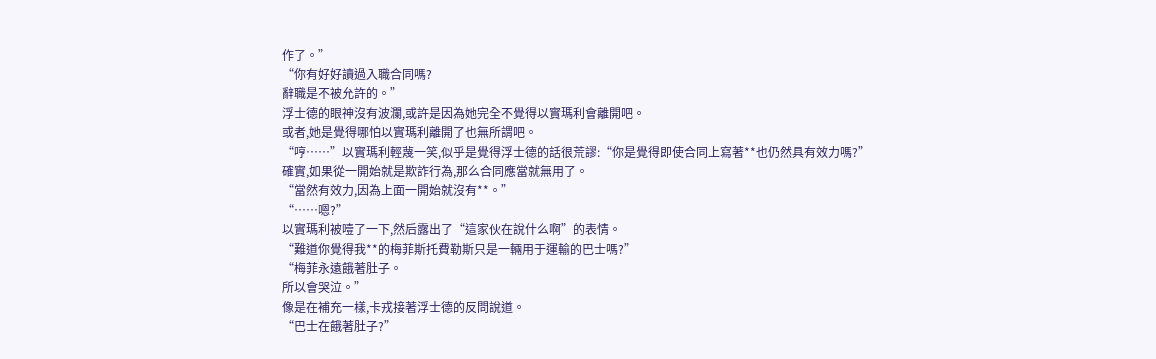作了。”
“你有好好讀過入職合同嗎?
辭職是不被允許的。”
浮士德的眼神沒有波瀾,或許是因為她完全不覺得以實瑪利會離開吧。
或者,她是覺得哪怕以實瑪利離開了也無所謂吧。
“哼……”以實瑪利輕蔑一笑,似乎是覺得浮士德的話很荒謬:“你是覺得即使合同上寫著**也仍然具有效力嗎?”
確實,如果從一開始就是欺詐行為,那么合同應當就無用了。
“當然有效力,因為上面一開始就沒有**。”
“……嗯?”
以實瑪利被噎了一下,然后露出了“這家伙在說什么啊”的表情。
“難道你覺得我**的梅菲斯托費勒斯只是一輛用于運輸的巴士嗎?”
“梅菲永遠餓著肚子。
所以會哭泣。”
像是在補充一樣,卡戎接著浮士德的反問說道。
“巴士在餓著肚子?”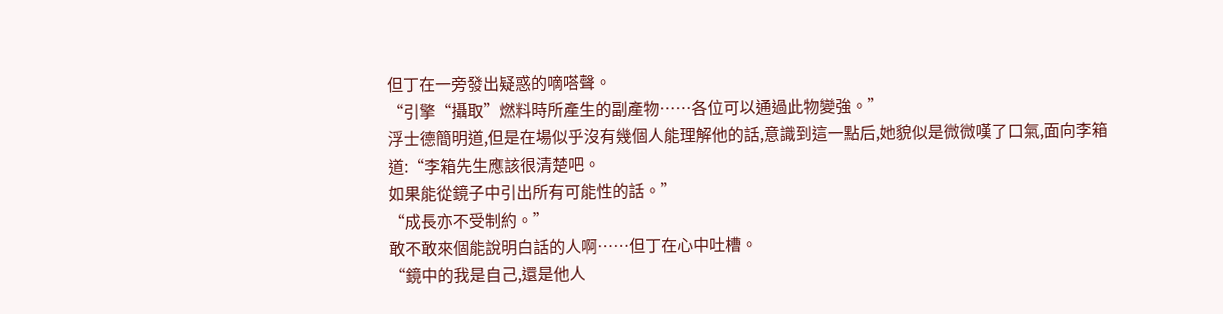但丁在一旁發出疑惑的嘀嗒聲。
“引擎“攝取”燃料時所產生的副產物……各位可以通過此物變強。”
浮士德簡明道,但是在場似乎沒有幾個人能理解他的話,意識到這一點后,她貌似是微微嘆了口氣,面向李箱道:“李箱先生應該很清楚吧。
如果能從鏡子中引出所有可能性的話。”
“成長亦不受制約。”
敢不敢來個能說明白話的人啊……但丁在心中吐槽。
“鏡中的我是自己,還是他人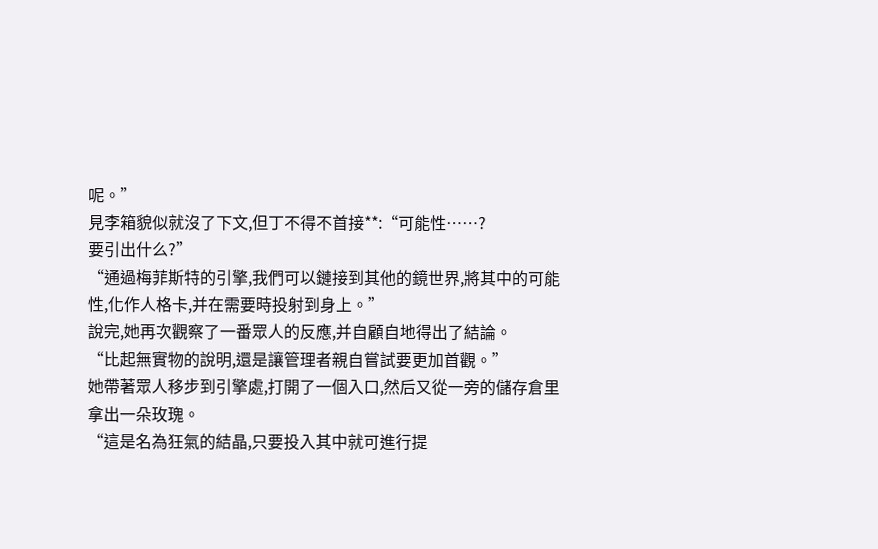呢。”
見李箱貌似就沒了下文,但丁不得不首接**:“可能性……?
要引出什么?”
“通過梅菲斯特的引擎,我們可以鏈接到其他的鏡世界,將其中的可能性,化作人格卡,并在需要時投射到身上。”
說完,她再次觀察了一番眾人的反應,并自顧自地得出了結論。
“比起無實物的說明,還是讓管理者親自嘗試要更加首觀。”
她帶著眾人移步到引擎處,打開了一個入口,然后又從一旁的儲存倉里拿出一朵玫瑰。
“這是名為狂氣的結晶,只要投入其中就可進行提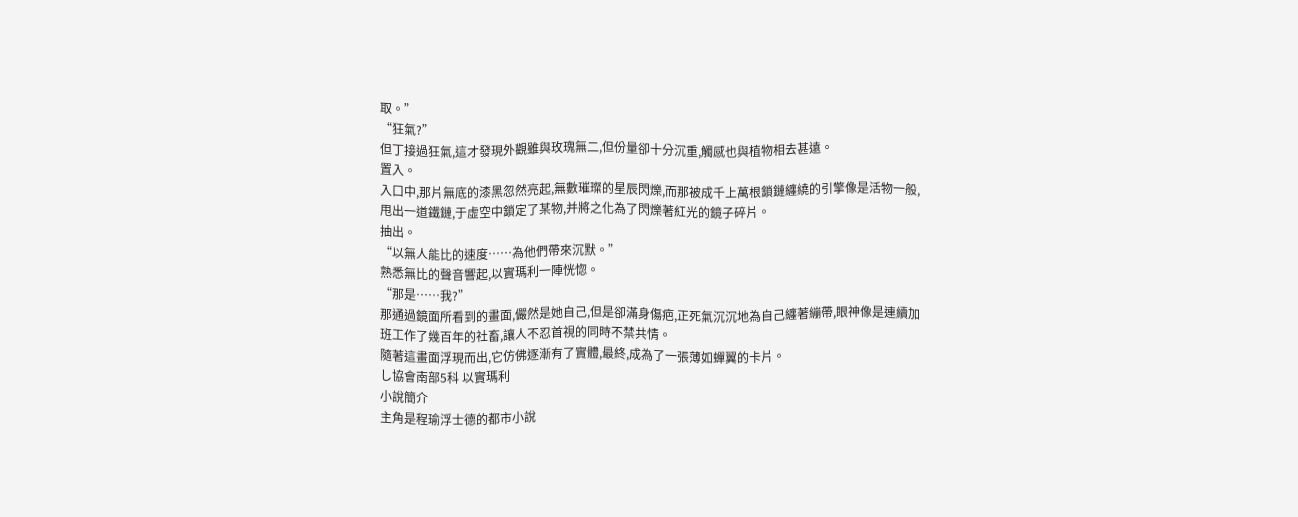取。”
“狂氣?”
但丁接過狂氣,這才發現外觀雖與玫瑰無二,但份量卻十分沉重,觸感也與植物相去甚遠。
置入。
入口中,那片無底的漆黑忽然亮起,無數璀璨的星辰閃爍,而那被成千上萬根鎖鏈纏繞的引擎像是活物一般,甩出一道鐵鏈,于虛空中鎖定了某物,并將之化為了閃爍著紅光的鏡子碎片。
抽出。
“以無人能比的速度……為他們帶來沉默。”
熟悉無比的聲音響起,以實瑪利一陣恍惚。
“那是……我?”
那通過鏡面所看到的畫面,儼然是她自己,但是卻滿身傷疤,正死氣沉沉地為自己纏著繃帶,眼神像是連續加班工作了幾百年的社畜,讓人不忍首視的同時不禁共情。
隨著這畫面浮現而出,它仿佛逐漸有了實體,最終,成為了一張薄如蟬翼的卡片。
し協會南部5科 以實瑪利
小說簡介
主角是程瑜浮士德的都市小說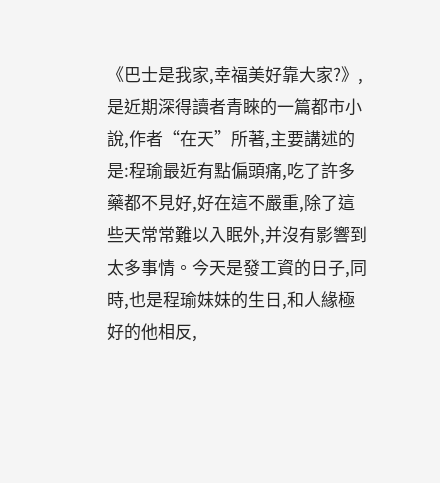《巴士是我家,幸福美好靠大家?》,是近期深得讀者青睞的一篇都市小說,作者“在天”所著,主要講述的是:程瑜最近有點偏頭痛,吃了許多藥都不見好,好在這不嚴重,除了這些天常常難以入眠外,并沒有影響到太多事情。今天是發工資的日子,同時,也是程瑜妹妹的生日,和人緣極好的他相反,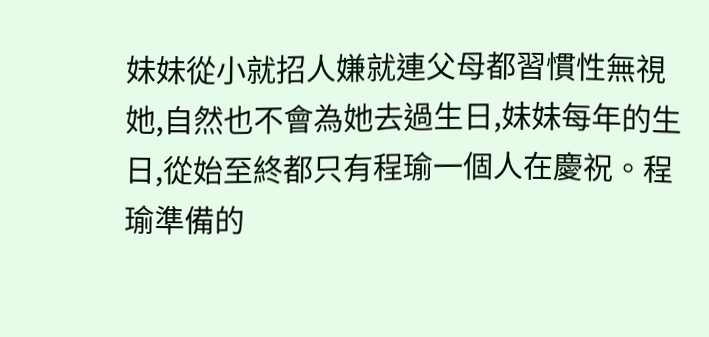妹妹從小就招人嫌就連父母都習慣性無視她,自然也不會為她去過生日,妹妹每年的生日,從始至終都只有程瑜一個人在慶祝。程瑜準備的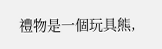禮物是一個玩具熊,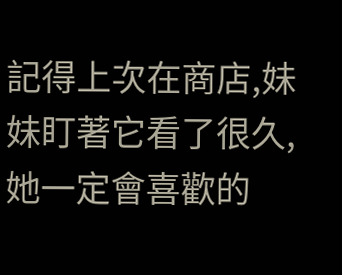記得上次在商店,妹妹盯著它看了很久,她一定會喜歡的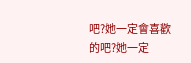吧?她一定會喜歡的吧?她一定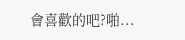會喜歡的吧?啪...